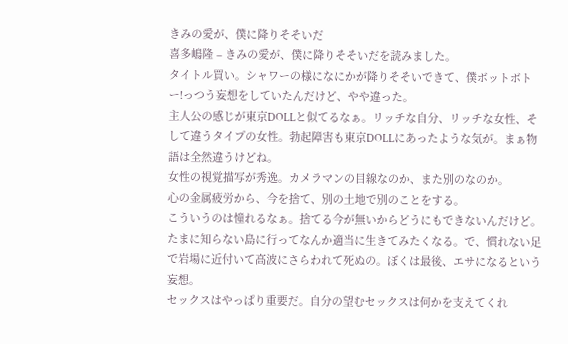きみの愛が、僕に降りそそいだ
喜多嶋隆 – きみの愛が、僕に降りそそいだを読みました。
タイトル買い。シャワーの様になにかが降りそそいできて、僕ボットボトー!っつう妄想をしていたんだけど、やや違った。
主人公の感じが東京DOLLと似てるなぁ。リッチな自分、リッチな女性、そして違うタイプの女性。勃起障害も東京DOLLにあったような気が。まぁ物語は全然違うけどね。
女性の視覚描写が秀逸。カメラマンの目線なのか、また別のなのか。
心の金属疲労から、今を捨て、別の土地で別のことをする。
こういうのは憧れるなぁ。捨てる今が無いからどうにもできないんだけど。たまに知らない島に行ってなんか適当に生きてみたくなる。で、慣れない足で岩場に近付いて高波にさらわれて死ぬの。ぼくは最後、エサになるという妄想。
セックスはやっぱり重要だ。自分の望むセックスは何かを支えてくれ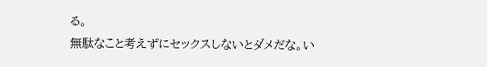る。
無駄なこと考えずにセックスしないとダメだな。い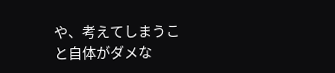や、考えてしまうこと自体がダメな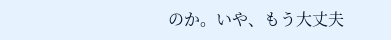のか。いや、もう大丈夫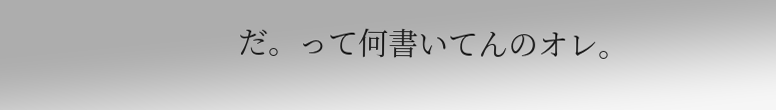だ。って何書いてんのオレ。